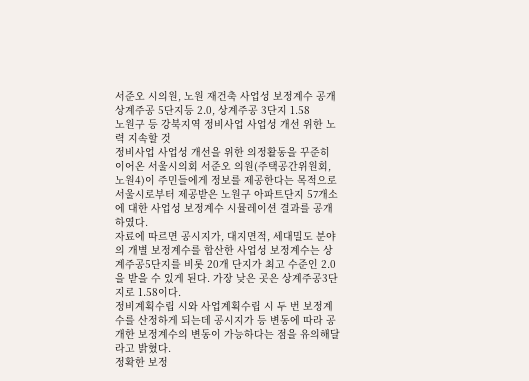서준오 시의원, 노원 재건축 사업성 보정계수 공개
상계주공 5단지등 2.0, 상계주공 3단지 1.58
노원구 등 강북지역 정비사업 사업성 개선 위한 노력 지속할 것
정비사업 사업성 개선을 위한 의정활동을 꾸준히 이어온 서울시의회 서준오 의원(주택공간위원회, 노원4)이 주민들에게 정보를 제공한다는 목적으로 서울시로부터 제공받은 노원구 아파트단지 57개소에 대한 사업성 보정계수 시뮬레이션 결과를 공개하였다.
자료에 따르면 공시지가, 대지면적, 세대밀도 분야의 개별 보정계수를 합산한 사업성 보정계수는 상계주공5단지를 비롯 20개 단지가 최고 수준인 2.0을 받을 수 있게 된다. 가장 낮은 곳은 상계주공3단지로 1.58이다.
정비계획수립 시와 사업계획수립 시 두 번 보정계수를 산정하게 되는데 공시지가 등 변동에 따라 공개한 보정계수의 변동이 가능하다는 점을 유의해달라고 밝혔다.
정확한 보정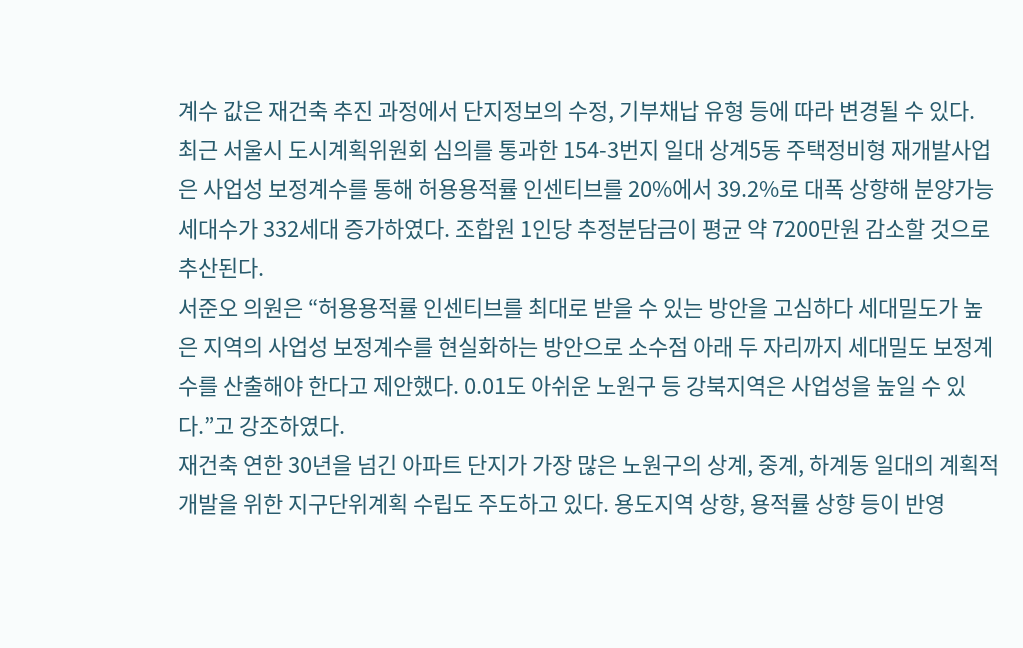계수 값은 재건축 추진 과정에서 단지정보의 수정, 기부채납 유형 등에 따라 변경될 수 있다.
최근 서울시 도시계획위원회 심의를 통과한 154-3번지 일대 상계5동 주택정비형 재개발사업은 사업성 보정계수를 통해 허용용적률 인센티브를 20%에서 39.2%로 대폭 상향해 분양가능 세대수가 332세대 증가하였다. 조합원 1인당 추정분담금이 평균 약 7200만원 감소할 것으로 추산된다.
서준오 의원은 “허용용적률 인센티브를 최대로 받을 수 있는 방안을 고심하다 세대밀도가 높은 지역의 사업성 보정계수를 현실화하는 방안으로 소수점 아래 두 자리까지 세대밀도 보정계수를 산출해야 한다고 제안했다. 0.01도 아쉬운 노원구 등 강북지역은 사업성을 높일 수 있다.”고 강조하였다.
재건축 연한 30년을 넘긴 아파트 단지가 가장 많은 노원구의 상계, 중계, 하계동 일대의 계획적 개발을 위한 지구단위계획 수립도 주도하고 있다. 용도지역 상향, 용적률 상향 등이 반영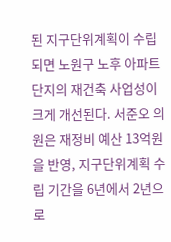된 지구단위계획이 수립되면 노원구 노후 아파트 단지의 재건축 사업성이 크게 개선된다. 서준오 의원은 재정비 예산 13억원을 반영, 지구단위계획 수립 기간을 6년에서 2년으로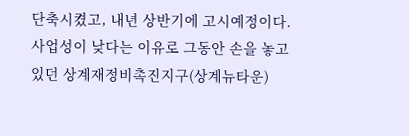단축시켰고, 내년 상반기에 고시예정이다.
사업성이 낮다는 이유로 그동안 손을 놓고 있던 상계재정비촉진지구(상계뉴타운)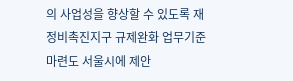의 사업성을 향상할 수 있도록 재정비촉진지구 규제완화 업무기준 마련도 서울시에 제안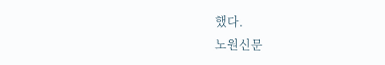했다.
노원신문